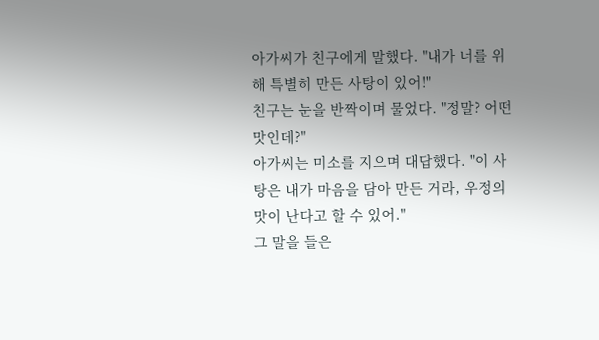아가씨가 친구에게 말했다. "내가 너를 위해 특별히 만든 사탕이 있어!"
친구는 눈을 반짝이며 물었다. "정말? 어떤 맛인데?"
아가씨는 미소를 지으며 대답했다. "이 사탕은 내가 마음을 담아 만든 거라, 우정의 맛이 난다고 할 수 있어."
그 말을 들은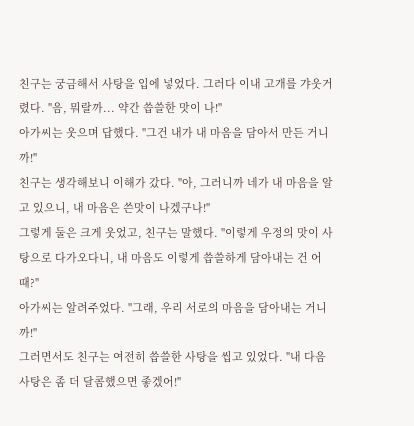친구는 궁금해서 사탕을 입에 넣었다. 그러다 이내 고개를 갸웃거렸다. "음, 뭐랄까... 약간 씁쓸한 맛이 나!"
아가씨는 웃으며 답했다. "그건 내가 내 마음을 담아서 만든 거니까!"
친구는 생각해보니 이해가 갔다. "아, 그러니까 네가 내 마음을 알고 있으니, 내 마음은 쓴맛이 나겠구나!"
그렇게 둘은 크게 웃었고, 친구는 말했다. "이렇게 우정의 맛이 사탕으로 다가오다니, 내 마음도 이렇게 씁쓸하게 담아내는 건 어때?"
아가씨는 알려주었다. "그래, 우리 서로의 마음을 담아내는 거니까!"
그러면서도 친구는 여전히 씁쓸한 사탕을 씹고 있었다. "내 다음 사탕은 좀 더 달콤했으면 좋겠어!"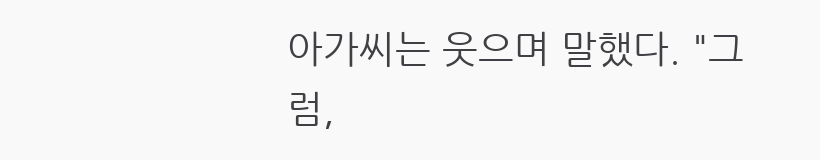아가씨는 웃으며 말했다. "그럼,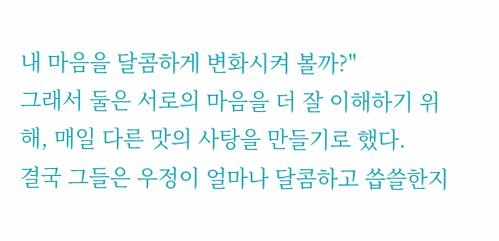내 마음을 달콤하게 변화시켜 볼까?"
그래서 둘은 서로의 마음을 더 잘 이해하기 위해, 매일 다른 맛의 사탕을 만들기로 했다.
결국 그들은 우정이 얼마나 달콤하고 씁쓸한지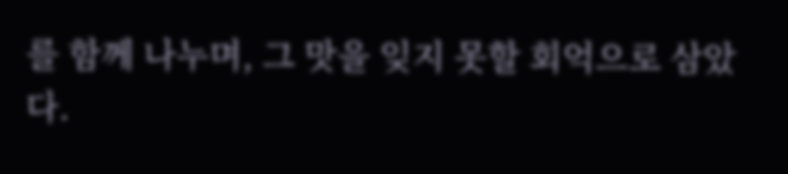를 함께 나누며, 그 맛을 잊지 못할 회억으로 삼았다.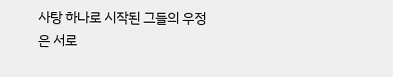사탕 하나로 시작된 그들의 우정은 서로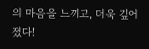의 마음을 느끼고, 더욱 깊어졌다!